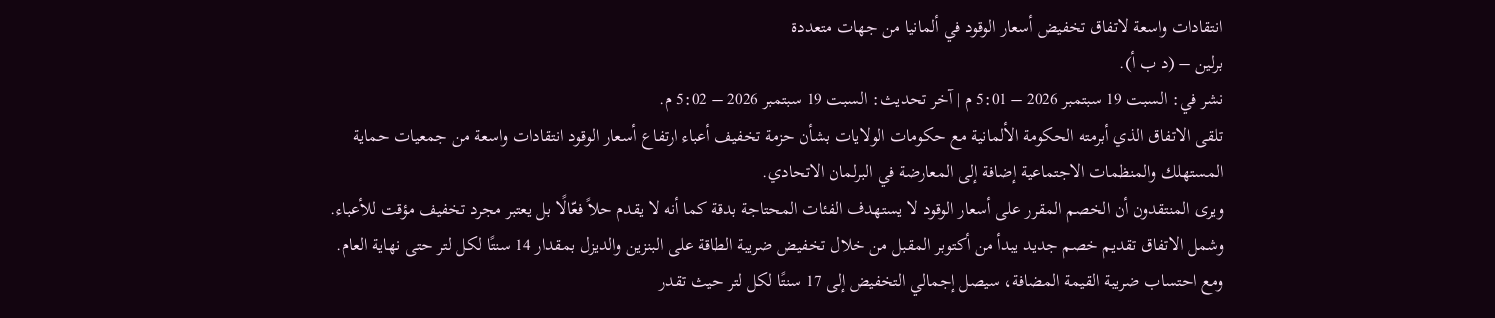انتقادات واسعة لاتفاق تخفيض أسعار الوقود في ألمانيا من جهات متعددة
برلين – (د ب أ).
نشر في: السبت 19 سبتمبر 2026 – 5:01 م | آخر تحديث: السبت 19 سبتمبر 2026 – 5:02 م.
تلقى الاتفاق الذي أبرمته الحكومة الألمانية مع حكومات الولايات بشأن حزمة تخفيف أعباء ارتفاع أسعار الوقود انتقادات واسعة من جمعيات حماية المستهلك والمنظمات الاجتماعية إضافة إلى المعارضة في البرلمان الاتحادي.
ويرى المنتقدون أن الخصم المقرر على أسعار الوقود لا يستهدف الفئات المحتاجة بدقة كما أنه لا يقدم حلاً فعّالًا بل يعتبر مجرد تخفيف مؤقت للأعباء.
وشمل الاتفاق تقديم خصم جديد يبدأ من أكتوبر المقبل من خلال تخفيض ضريبة الطاقة على البنزين والديزل بمقدار 14 سنتًا لكل لتر حتى نهاية العام.
ومع احتساب ضريبة القيمة المضافة، سيصل إجمالي التخفيض إلى 17 سنتًا لكل لتر حيث تقدر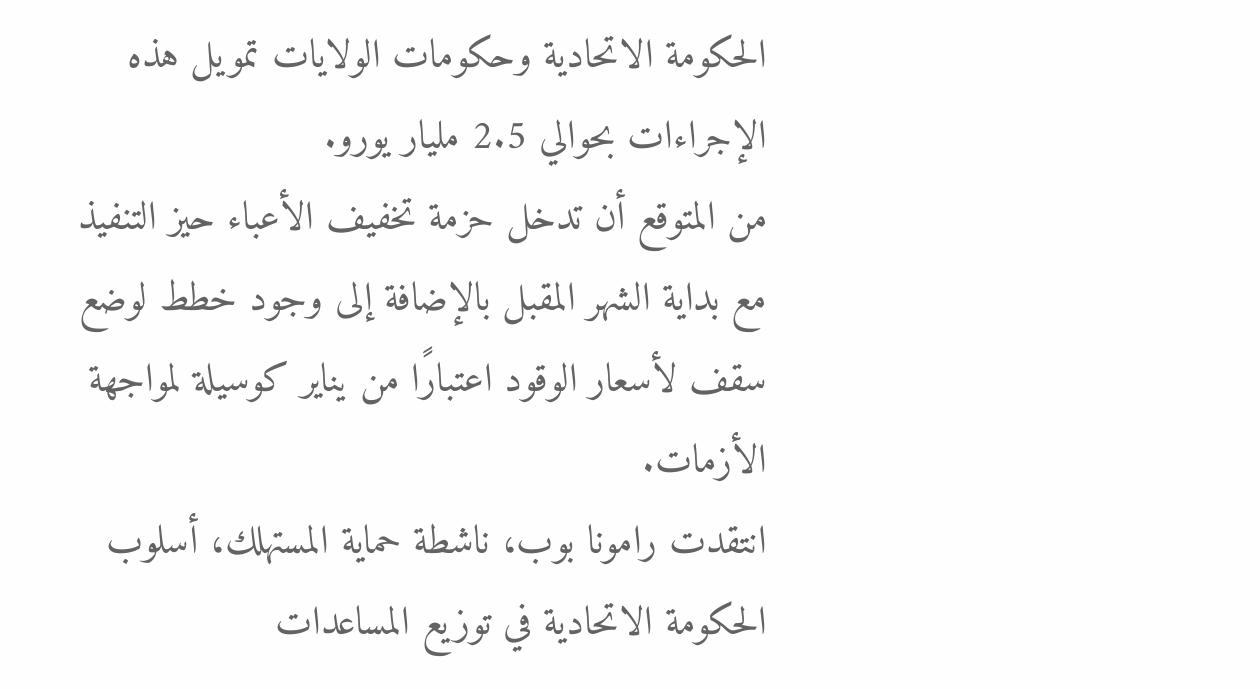الحكومة الاتحادية وحكومات الولايات تمويل هذه الإجراءات بحوالي 2.5 مليار يورو.
من المتوقع أن تدخل حزمة تخفيف الأعباء حيز التنفيذ مع بداية الشهر المقبل بالإضافة إلى وجود خطط لوضع سقف لأسعار الوقود اعتبارًا من يناير كوسيلة لمواجهة الأزمات.
انتقدت رامونا بوب، ناشطة حماية المستهلك، أسلوب الحكومة الاتحادية في توزيع المساعدات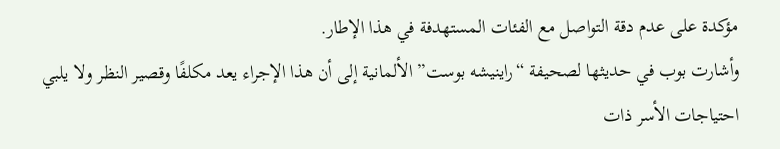مؤكدة على عدم دقة التواصل مع الفئات المستهدفة في هذا الإطار.
وأشارت بوب في حديثها لصحيفة “راينيشه بوست” الألمانية إلى أن هذا الإجراء يعد مكلفًا وقصير النظر ولا يلبي احتياجات الأسر ذات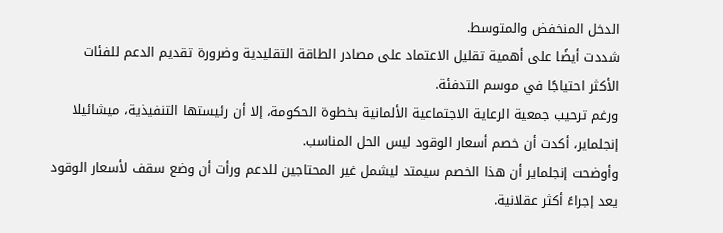الدخل المنخفض والمتوسط.
شددت أيضًا على أهمية تقليل الاعتماد على مصادر الطاقة التقليدية وضرورة تقديم الدعم للفئات الأكثر احتياجًا في موسم التدفئة.
ورغم ترحيب جمعية الرعاية الاجتماعية الألمانية بخطوة الحكومة، إلا أن رئيستها التنفيذية، ميشائيلا إنجلماير، أكدت أن خصم أسعار الوقود ليس الحل المناسب.
وأوضحت إنجلماير أن هذا الخصم سيمتد ليشمل غير المحتاجين للدعم ورأت أن وضع سقف لأسعار الوقود يعد إجراءً أكثر عقلانية.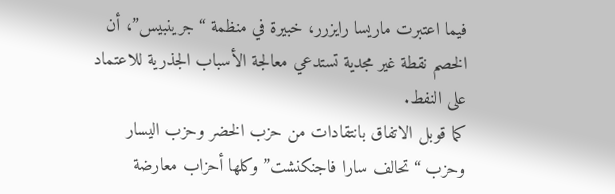فيما اعتبرت ماريسا رايزرر، خبيرة في منظمة “جرينبيس”، أن الخصم نقطة غير مجدية تستدعي معالجة الأسباب الجذرية للاعتماد على النفط.
كما قوبل الاتفاق بانتقادات من حزب الخضر وحزب اليسار وحزب “تحالف سارا فاجنكنشت” وكلها أحزاب معارضة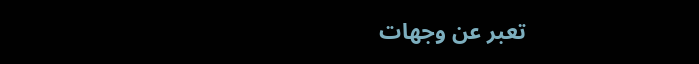تعبر عن وجهات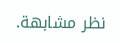نظر مشابهة.